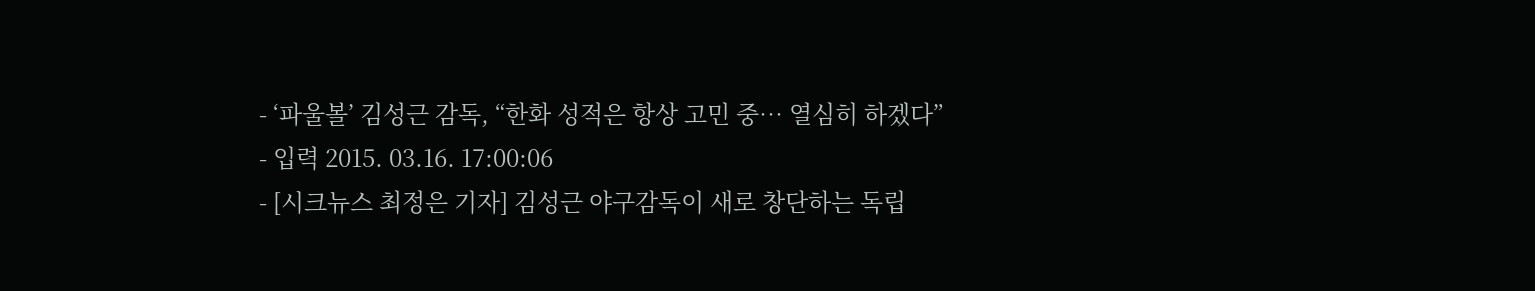- ‘파울볼’ 김성근 감독, “한화 성적은 항상 고민 중… 열심히 하겠다”
- 입력 2015. 03.16. 17:00:06
- [시크뉴스 최정은 기자] 김성근 야구감독이 새로 창단하는 독립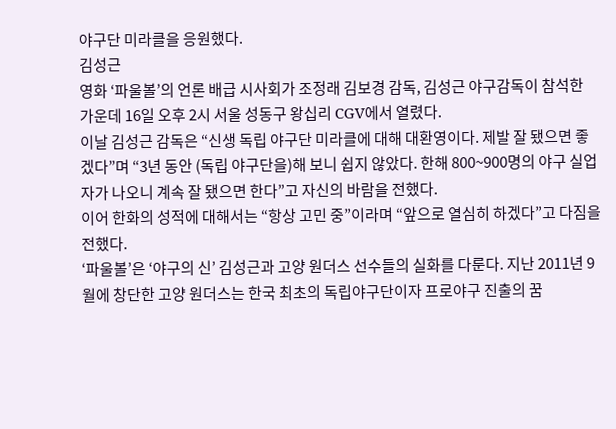야구단 미라클을 응원했다.
김성근
영화 ‘파울볼’의 언론 배급 시사회가 조정래 김보경 감독, 김성근 야구감독이 참석한 가운데 16일 오후 2시 서울 성동구 왕십리 CGV에서 열렸다.
이날 김성근 감독은 “신생 독립 야구단 미라클에 대해 대환영이다. 제발 잘 됐으면 좋겠다”며 “3년 동안 (독립 야구단을)해 보니 쉽지 않았다. 한해 800~900명의 야구 실업자가 나오니 계속 잘 됐으면 한다”고 자신의 바람을 전했다.
이어 한화의 성적에 대해서는 “항상 고민 중”이라며 “앞으로 열심히 하겠다”고 다짐을 전했다.
‘파울볼’은 ‘야구의 신’ 김성근과 고양 원더스 선수들의 실화를 다룬다. 지난 2011년 9월에 창단한 고양 원더스는 한국 최초의 독립야구단이자 프로야구 진출의 꿈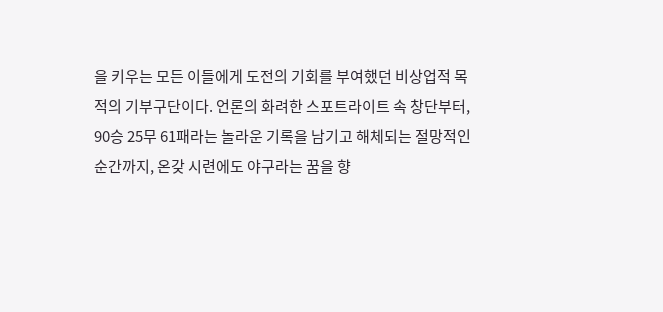을 키우는 모든 이들에게 도전의 기회를 부여했던 비상업적 목적의 기부구단이다. 언론의 화려한 스포트라이트 속 창단부터, 90승 25무 61패라는 놀라운 기록을 남기고 해체되는 절망적인 순간까지, 온갖 시련에도 야구라는 꿈을 향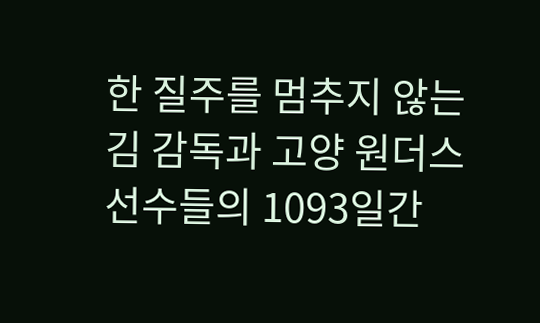한 질주를 멈추지 않는 김 감독과 고양 원더스 선수들의 1093일간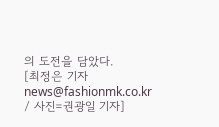의 도전을 담았다.
[최정은 기자 news@fashionmk.co.kr / 사진=권광일 기자]